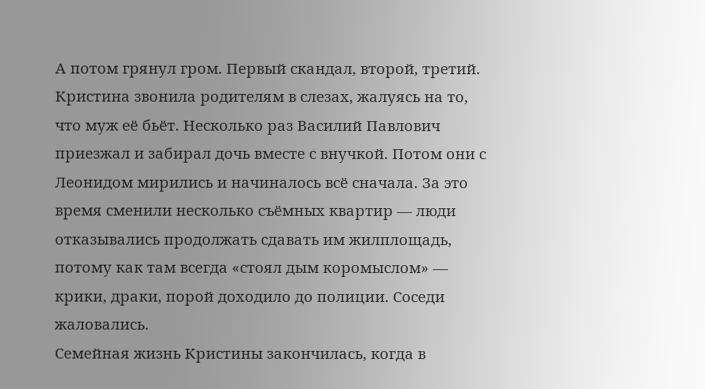А потом грянул гром. Первый скандал, второй, третий. Кристина звонила родителям в слезах, жалуясь на то, что муж её бьёт. Несколько раз Василий Павлович приезжал и забирал дочь вместе с внучкой. Потом они с Леонидом мирились и начиналось всё сначала. За это время сменили несколько съёмных квартир — люди отказывались продолжать сдавать им жилплощадь, потому как там всегда «стоял дым коромыслом» — крики, драки, порой доходило до полиции. Соседи жаловались.
Семейная жизнь Кристины закончилась, когда в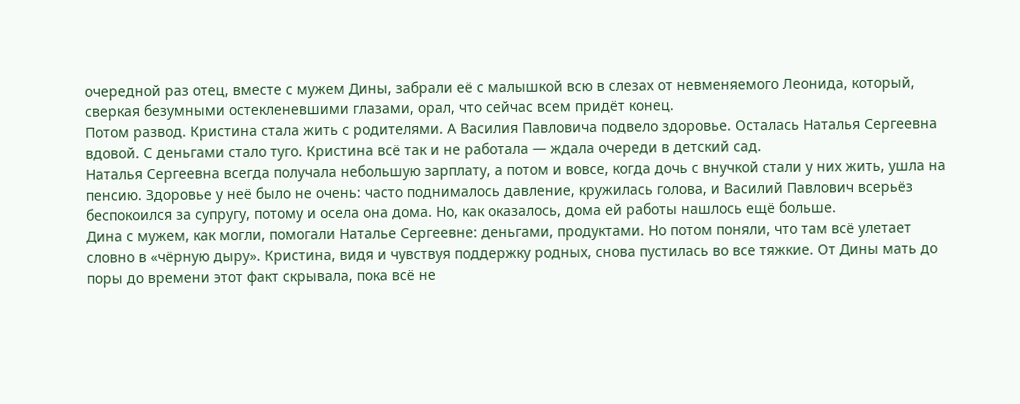очередной раз отец, вместе с мужем Дины, забрали её с малышкой всю в слезах от невменяемого Леонида, который, сверкая безумными остекленевшими глазами, орал, что сейчас всем придёт конец.
Потом развод. Кристина стала жить с родителями. А Василия Павловича подвело здоровье. Осталась Наталья Сергеевна вдовой. С деньгами стало туго. Кристина всё так и не работала — ждала очереди в детский сад.
Наталья Сергеевна всегда получала небольшую зарплату, а потом и вовсе, когда дочь с внучкой стали у них жить, ушла на пенсию. Здоровье у неё было не очень: часто поднималось давление, кружилась голова, и Василий Павлович всерьёз беспокоился за супругу, потому и осела она дома. Но, как оказалось, дома ей работы нашлось ещё больше.
Дина с мужем, как могли, помогали Наталье Сергеевне: деньгами, продуктами. Но потом поняли, что там всё улетает словно в «чёрную дыру». Кристина, видя и чувствуя поддержку родных, снова пустилась во все тяжкие. От Дины мать до поры до времени этот факт скрывала, пока всё не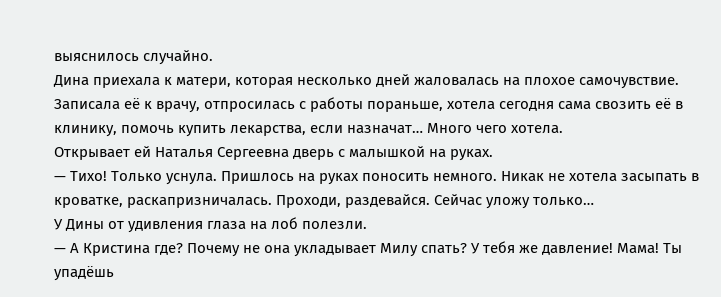выяснилось случайно.
Дина приехала к матери, которая несколько дней жаловалась на плохое самочувствие. Записала её к врачу, отпросилась с работы пораньше, хотела сегодня сама свозить её в клинику, помочь купить лекарства, если назначат… Много чего хотела.
Открывает ей Наталья Сергеевна дверь с малышкой на руках.
— Тихо! Только уснула. Пришлось на руках поносить немного. Никак не хотела засыпать в кроватке, раскапризничалась. Проходи, раздевайся. Сейчас уложу только…
У Дины от удивления глаза на лоб полезли.
— А Кристина где? Почему не она укладывает Милу спать? У тебя же давление! Мама! Ты упадёшь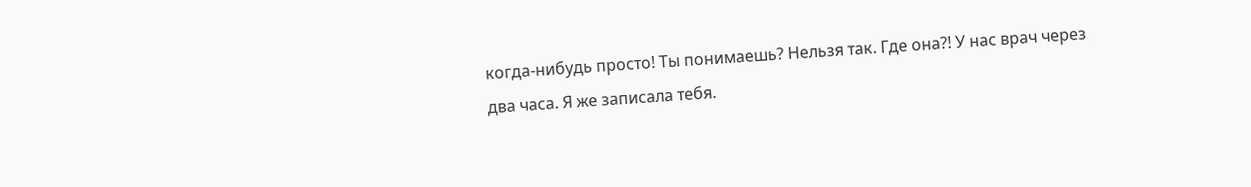когда-нибудь просто! Ты понимаешь? Нельзя так. Где она?! У нас врач через два часа. Я же записала тебя.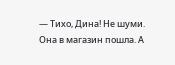— Тихо, Дина! Не шуми. Она в магазин пошла. А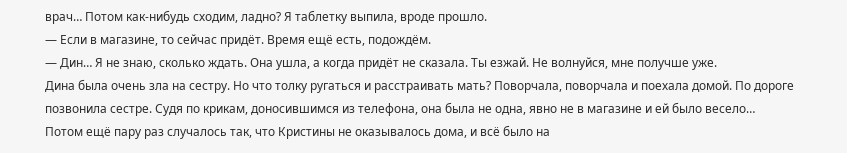врач… Потом как-нибудь сходим, ладно? Я таблетку выпила, вроде прошло.
— Если в магазине, то сейчас придёт. Время ещё есть, подождём.
— Дин… Я не знаю, сколько ждать. Она ушла, а когда придёт не сказала. Ты езжай. Не волнуйся, мне получше уже.
Дина была очень зла на сестру. Но что толку ругаться и расстраивать мать? Поворчала, поворчала и поехала домой. По дороге позвонила сестре. Судя по крикам, доносившимся из телефона, она была не одна, явно не в магазине и ей было весело…
Потом ещё пару раз случалось так, что Кристины не оказывалось дома, и всё было на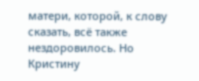матери, которой, к слову сказать, всё также нездоровилось. Но Кристину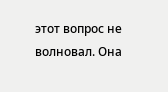этот вопрос не волновал. Она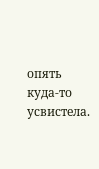опять куда-то усвистела.